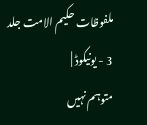ملفوظات حکیم الامت جلد 3 - یونیکوڈ |
متوہم نہیں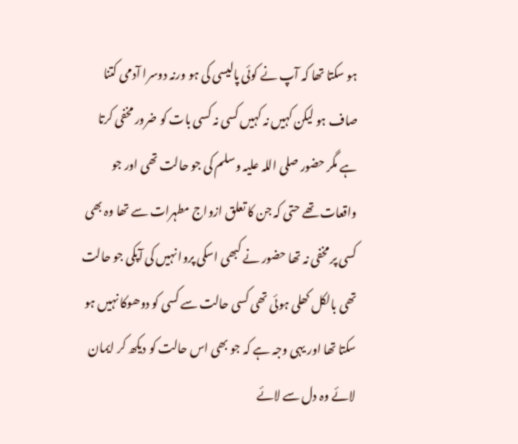ہو سکتا تھا کہ آپ نے کوئی پالیسی کی ہو ورنہ دوسرا آدمی کتنا صاف ہو لیکن کہیں نہ کہیں کسی نہ کسی بات کو ضرور مخفی کرتا ہے مگر حضور صلی اللہ علیہ وسلم کی جو حالت تھی اور جو واقعات تھے حتی کہ جن کا تعلق ازواج مطہرات سے تھا وہ بھی کسی پر مخفی نہ تھا حضور نے کبھی اسکی پروا نہیں کی آپکی جو حالت تھی بالکل کھلی ہوئی تھی کسی حالت سے کسی کو دوھوکا نہیں ہو سکتا تھا اور یہی وجہ ہے کہ جو بھی اس حالت کو دیکھ کر ایمان لائے وہ دل سے لائے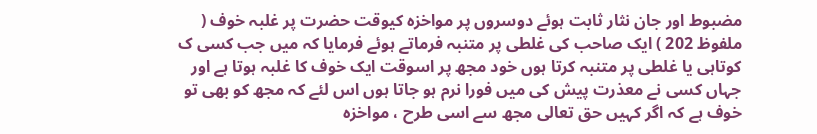مضبوط اور جان نثار ثابت ہوئے دوسروں پر مواخزہ کیوقت حضرت پر غلبہ خوف ( ملفوظ 202 ) ایک صاحب کی غلطی پر متنبہ فرماتے ہوئے فرمایا کہ میں جب کسی ک کوتاہی یا غلطی پر متنبہ کرتا ہوں خود مجھ پر اسوقت ایک خوف کا غلبہ ہوتا ہے اور جہاں کسی نے معذرت پیش کی میں فورا نرم ہو جاتا ہوں اس لئے کہ مجھ کو بھی تو خوف ہے کہ اگر کہیں حق تعالی مجھ سے اسی طرح ، مواخزہ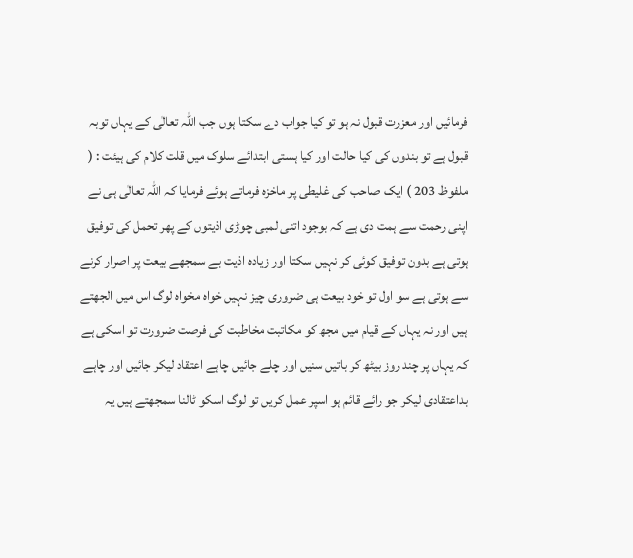فرمائیں اور معزرت قبول نہ ہو تو کیا جواب دے سکتا ہوں جب اللہ تعالٰی کے یہاں توبہ قبول ہے تو بندوں کی کیا حالت اور کیا ہستی ابتدائے سلوک میں قلت کلام کی ہیئت : ( ملفوظ 203 ) ایک صاحب کی غلیطی پر ماخزہ فرماتے ہوئے فرمایا کہ اللہ تعالٰی ہی نے اپنی رحمت سے ہمت دی ہے کہ بوجود اتنی لمبی چوڑی اذیتوں کے پھر تحمل کی توفیق ہوتی ہے بدون توفیق کوئی کر نہیں سکتا اور زیادہ اذیت بے سمجھے بیعت پر اصرار کرنے سے ہوتی ہے سو اول تو خود بیعت ہی ضروری چیز نہیں خواہ مخواہ لوگ اس میں الجھتے ہیں اور نہ یہاں کے قیام میں مجھ کو مکاتبت مخاطبت کی فرصت ضرورت تو اسکی ہے کہ یہاں پر چند روز بیٹھ کر باتیں سنیں اور چلے جائیں چاہے اعتقاد لیکر جائیں اور چاہے بداعتقادی لیکر جو رائے قائم ہو اسپر عمل کریں تو لوگ اسکو ٹالنا سمجھتے ہیں یہ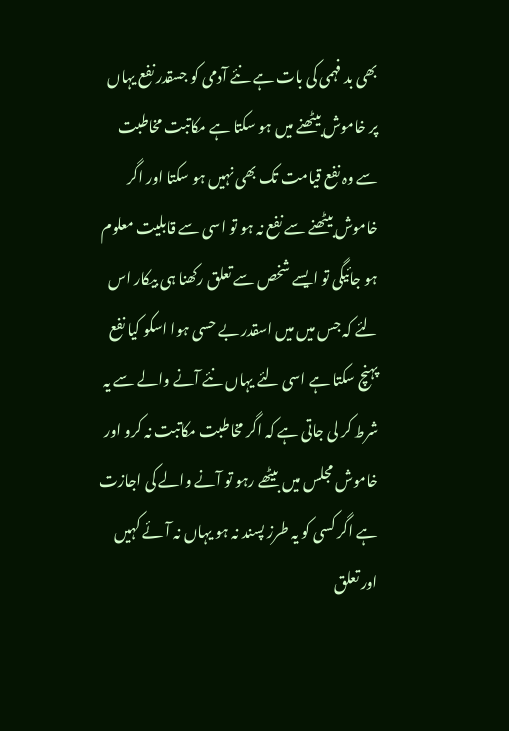بھی بد فہمی کی بات ہے نئے آدمی کو جسقدر نفع یہاں پر خاموش بیٹھنے میں ہو سکتا ہے مکاتبت مخاطبت سے وہ نفع قیامت تک بھی نہیں ہو سکتا اور اگر خاموش بیٹھنے سے نفع نہ ہو تو اسی سے قابلیت معلوم ہو جائیگی تو ایسے شخص سے تعلق رکھنا ہی بیکار اس لئے کہ جس میں میں اسقدر بے حسی ہوا اسکو کیا نفع پہنچ سکتا ہے اسی لئے یہاں نئے آنے والے سے یہ شرط کر لی جاتی ہے کہ اگر مخاطبت مکاتبت نہ کرو اور خاموش مجلس میں بیٹھے رہو تو آنے والے کی اجازت ہے اگر کسی کو یہ طرز پسند نہ ہو یہاں نہ آئے کہیں اور تعلق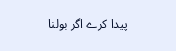پیدا کرے اگر بولنا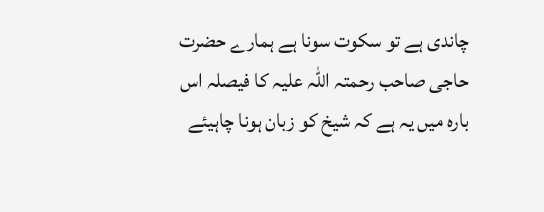چاندی ہے تو سکوت سونا ہے ہمارے حضرت حاجی صاحب رحمتہ اللہ علیہ کا فیصلہ اس بارہ میں یہ ہے کہ شیخ کو زبان ہونا چاہیئے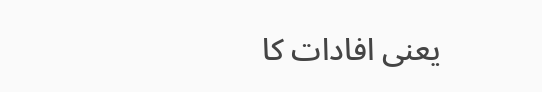یعنی افادات کا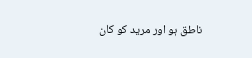ناطق ہو اور مرید کو کان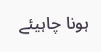ہونا چاہیئے